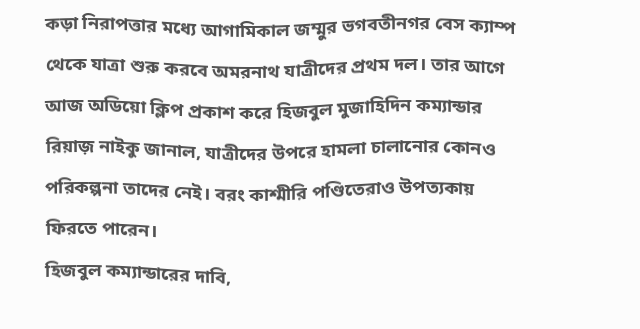কড়া নিরাপত্তার মধ্যে আগামিকাল জম্মুর ভগবতীনগর বেস ক্যাম্প থেকে যাত্রা শুরু করবে অমরনাথ যাত্রীদের প্রথম দল। তার আগে আজ অডিয়ো ক্লিপ প্রকাশ করে হিজবুল মুজাহিদিন কম্যান্ডার রিয়াজ় নাইকু জানাল, যাত্রীদের উপরে হামলা চালানোর কোনও পরিকল্পনা তাদের নেই। বরং কাশ্মীরি পণ্ডিতেরাও উপত্যকায় ফিরতে পারেন।
হিজবুল কম্যান্ডারের দাবি,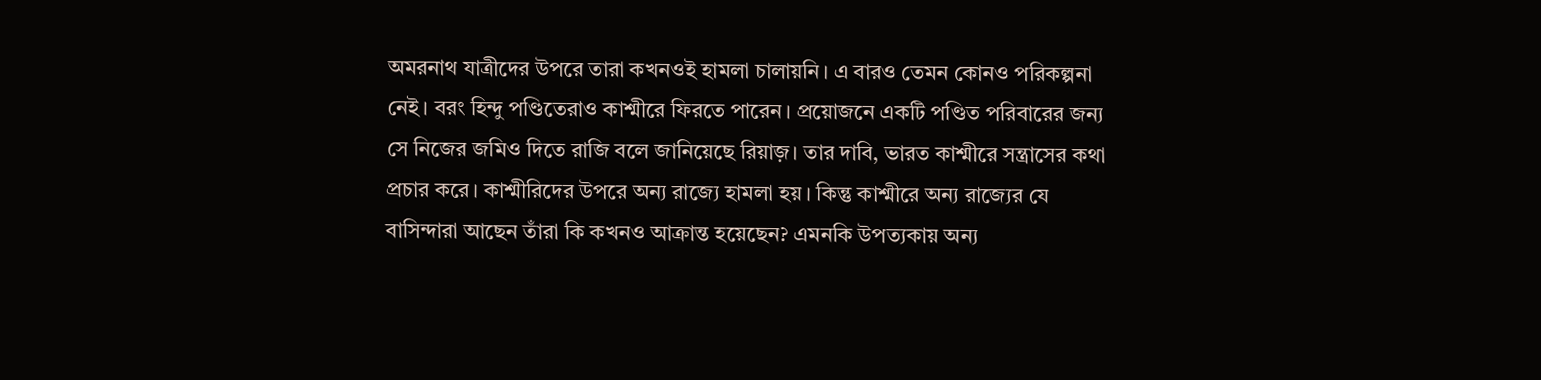অমরনাথ যাত্রীদের উপরে তারা কখনওই হামলা চালায়নি। এ বারও তেমন কোনও পরিকল্পনা নেই। বরং হিন্দু পণ্ডিতেরাও কাশ্মীরে ফিরতে পারেন। প্রয়োজনে একটি পণ্ডিত পরিবারের জন্য সে নিজের জমিও দিতে রাজি বলে জানিয়েছে রিয়াজ়। তার দাবি, ভারত কাশ্মীরে সন্ত্রাসের কথা প্রচার করে। কাশ্মীরিদের উপরে অন্য রাজ্যে হামলা হয়। কিন্তু কাশ্মীরে অন্য রাজ্যের যে বাসিন্দারা আছেন তাঁরা কি কখনও আক্রান্ত হয়েছেন? এমনকি উপত্যকায় অন্য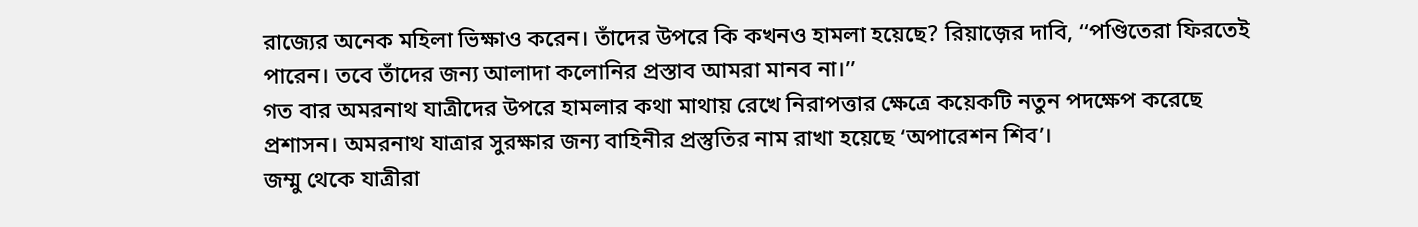রাজ্যের অনেক মহিলা ভিক্ষাও করেন। তাঁদের উপরে কি কখনও হামলা হয়েছে? রিয়াজ়ের দাবি, ‘‘পণ্ডিতেরা ফিরতেই পারেন। তবে তাঁদের জন্য আলাদা কলোনির প্রস্তাব আমরা মানব না।’’
গত বার অমরনাথ যাত্রীদের উপরে হামলার কথা মাথায় রেখে নিরাপত্তার ক্ষেত্রে কয়েকটি নতুন পদক্ষেপ করেছে প্রশাসন। অমরনাথ যাত্রার সুরক্ষার জন্য বাহিনীর প্রস্তুতির নাম রাখা হয়েছে ‘অপারেশন শিব’।
জম্মু থেকে যাত্রীরা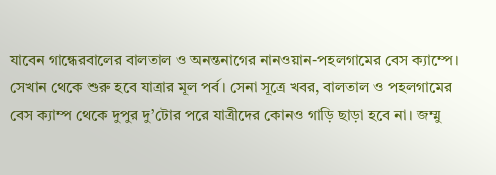যাবেন গান্ধেরবালের বালতাল ও অনন্তনাগের নানওয়ান-পহলগামের বেস ক্যাম্পে। সেখান থেকে শুরু হবে যাত্রার মূল পর্ব। সেনা সূত্রে খবর, বালতাল ও পহলগামের বেস ক্যাম্প থেকে দুপুর দু’টোর পরে যাত্রীদের কোনও গাড়ি ছাড়া হবে না। জম্মু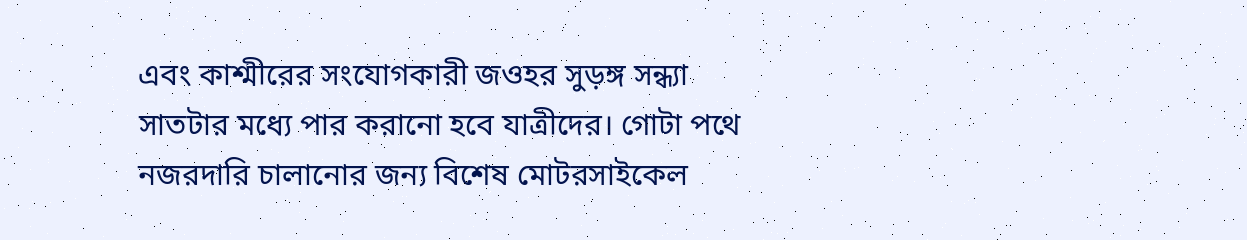এবং কাশ্মীরের সংযোগকারী জওহর সুড়ঙ্গ সন্ধ্যা সাতটার মধ্যে পার করানো হবে যাত্রীদের। গোটা পথে নজরদারি চালানোর জন্য বিশেষ মোটরসাইকেল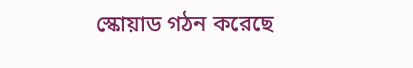স্কোয়াড গঠন করেছে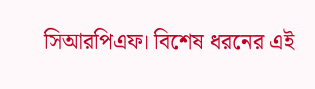সিআরপিএফ। বিশেষ ধরনের এই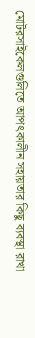মোটরসাইকেলগুলিতে আপৎকালীন সহায়তার কিছু ব্যবস্থা রাখা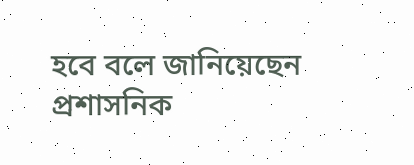হবে বলে জানিয়েছেন প্রশাসনিক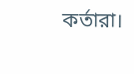কর্তারা।